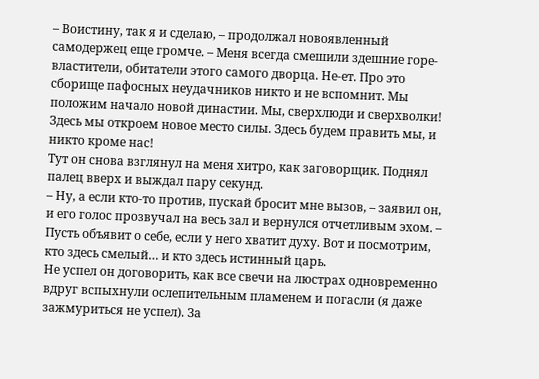– Воистину, так я и сделаю, – продолжал новоявленный самодержец еще громче. – Меня всегда смешили здешние горе-властители, обитатели этого самого дворца. Не-ет. Про это сборище пафосных неудачников никто и не вспомнит. Мы положим начало новой династии. Мы, сверхлюди и сверхволки! Здесь мы откроем новое место силы. Здесь будем править мы, и никто кроме нас!
Тут он снова взглянул на меня хитро, как заговорщик. Поднял палец вверх и выждал пару секунд.
– Ну, а если кто-то против, пускай бросит мне вызов, – заявил он, и его голос прозвучал на весь зал и вернулся отчетливым эхом. – Пусть объявит о себе, если у него хватит духу. Вот и посмотрим, кто здесь смелый… и кто здесь истинный царь.
Не успел он договорить, как все свечи на люстрах одновременно вдруг вспыхнули ослепительным пламенем и погасли (я даже зажмуриться не успел). За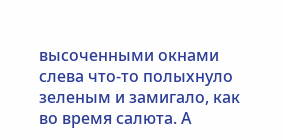высоченными окнами слева что-то полыхнуло зеленым и замигало, как во время салюта. А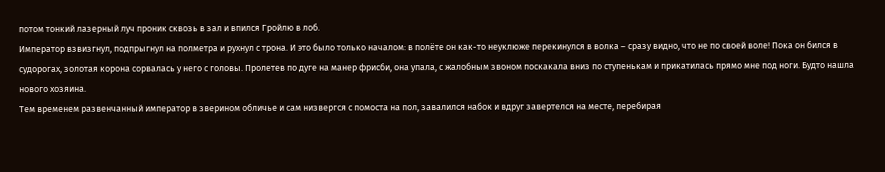потом тонкий лазерный луч проник сквозь в зал и впился Гройлю в лоб.
Император взвизгнул, подпрыгнул на полметра и рухнул с трона. И это было только началом: в полёте он как-то неуклюже перекинулся в волка – сразу видно, что не по своей воле! Пока он бился в судорогах, золотая корона сорвалась у него с головы. Пролетев по дуге на манер фрисби, она упала, с жалобным звоном поскакала вниз по ступенькам и прикатилась прямо мне под ноги. Будто нашла нового хозяина.
Тем временем развенчанный император в зверином обличье и сам низвергся с помоста на пол, завалился набок и вдруг завертелся на месте, перебирая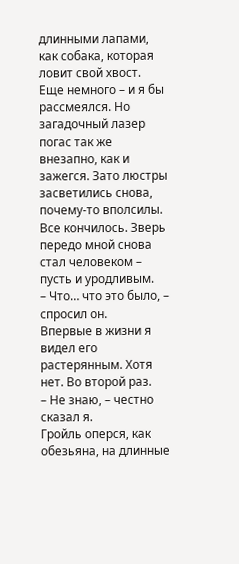длинными лапами, как собака, которая ловит свой хвост.
Еще немного – и я бы рассмеялся. Но загадочный лазер погас так же внезапно, как и зажегся. Зато люстры засветились снова, почему-то вполсилы.
Все кончилось. Зверь передо мной снова стал человеком – пусть и уродливым.
– Что… что это было, – спросил он.
Впервые в жизни я видел его растерянным. Хотя нет. Во второй раз.
– Не знаю, – честно сказал я.
Гройль оперся, как обезьяна, на длинные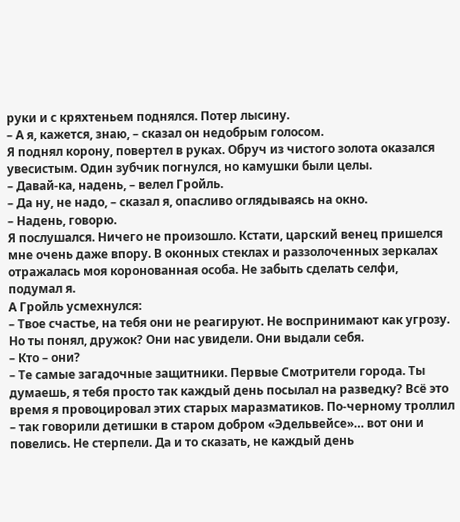руки и с кряхтеньем поднялся. Потер лысину.
– А я, кажется, знаю, – сказал он недобрым голосом.
Я поднял корону, повертел в руках. Обруч из чистого золота оказался увесистым. Один зубчик погнулся, но камушки были целы.
– Давай-ка, надень, – велел Гройль.
– Да ну, не надо, – сказал я, опасливо оглядываясь на окно.
– Надень, говорю.
Я послушался. Ничего не произошло. Кстати, царский венец пришелся мне очень даже впору. В оконных стеклах и раззолоченных зеркалах отражалась моя коронованная особа. Не забыть сделать селфи, подумал я.
А Гройль усмехнулся:
– Твое счастье, на тебя они не реагируют. Не воспринимают как угрозу. Но ты понял, дружок? Они нас увидели. Они выдали себя.
– Кто – они?
– Те самые загадочные защитники. Первые Смотрители города. Ты думаешь, я тебя просто так каждый день посылал на разведку? Всё это время я провоцировал этих старых маразматиков. По-черному троллил – так говорили детишки в старом добром «Эдельвейсе»… вот они и повелись. Не стерпели. Да и то сказать, не каждый день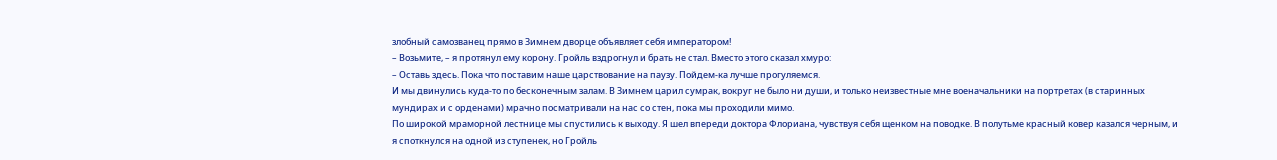злобный самозванец прямо в Зимнем дворце объявляет себя императором!
– Возьмите, – я протянул ему корону. Гройль вздрогнул и брать не стал. Вместо этого сказал хмуро:
– Оставь здесь. Пока что поставим наше царствование на паузу. Пойдем-ка лучше прогуляемся.
И мы двинулись куда-то по бесконечным залам. В Зимнем царил сумрак, вокруг не было ни души, и только неизвестные мне военачальники на портретах (в старинных мундирах и с орденами) мрачно посматривали на нас со стен, пока мы проходили мимо.
По широкой мраморной лестнице мы спустились к выходу. Я шел впереди доктора Флориана, чувствуя себя щенком на поводке. В полутьме красный ковер казался черным, и я споткнулся на одной из ступенек, но Гройль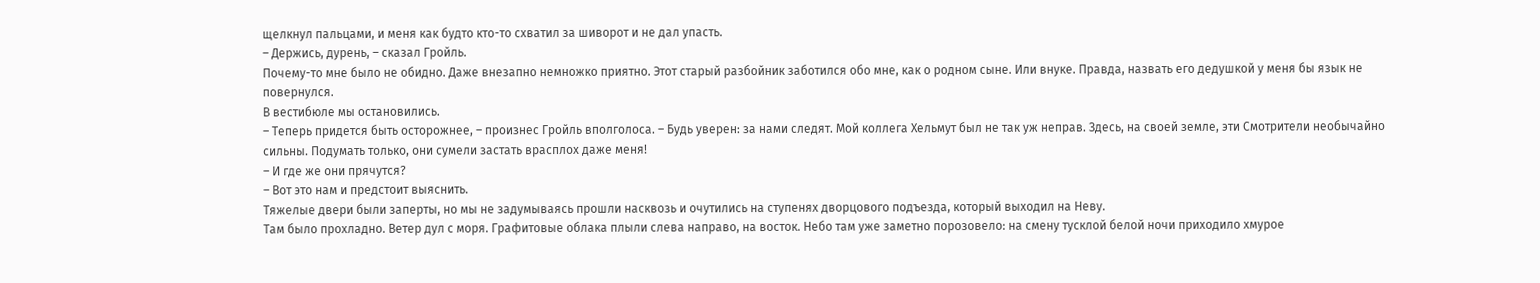щелкнул пальцами, и меня как будто кто-то схватил за шиворот и не дал упасть.
– Держись, дурень, – сказал Гройль.
Почему-то мне было не обидно. Даже внезапно немножко приятно. Этот старый разбойник заботился обо мне, как о родном сыне. Или внуке. Правда, назвать его дедушкой у меня бы язык не повернулся.
В вестибюле мы остановились.
– Теперь придется быть осторожнее, – произнес Гройль вполголоса. – Будь уверен: за нами следят. Мой коллега Хельмут был не так уж неправ. Здесь, на своей земле, эти Смотрители необычайно сильны. Подумать только, они сумели застать врасплох даже меня!
– И где же они прячутся?
– Вот это нам и предстоит выяснить.
Тяжелые двери были заперты, но мы не задумываясь прошли насквозь и очутились на ступенях дворцового подъезда, который выходил на Неву.
Там было прохладно. Ветер дул с моря. Графитовые облака плыли слева направо, на восток. Небо там уже заметно порозовело: на смену тусклой белой ночи приходило хмурое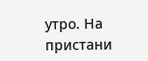утро. На пристани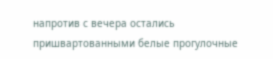напротив с вечера остались пришвартованными белые прогулочные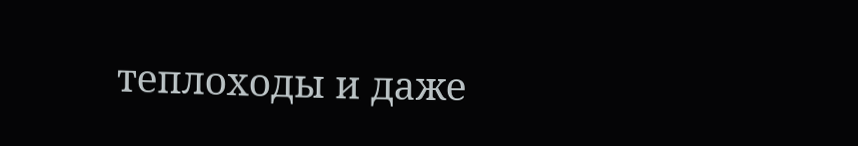теплоходы и даже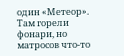один «Метеор». Там горели фонари, но матросов что-то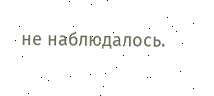не наблюдалось.